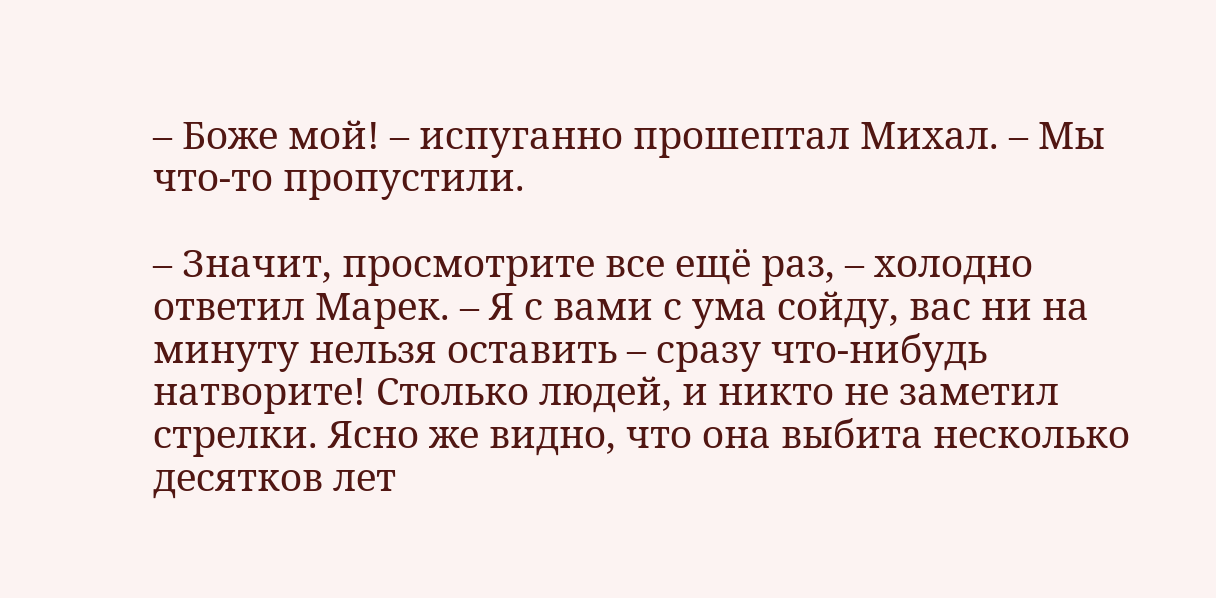– Боже мой! – испуганно прошептал Михал. – Мы что-то пропустили.

– Значит, просмотрите все ещё раз, – холодно ответил Марек. – Я с вами с ума сойду, вас ни на минуту нельзя оставить – сразу что-нибудь натворите! Столько людей, и никто не заметил стрелки. Ясно же видно, что она выбита несколько десятков лет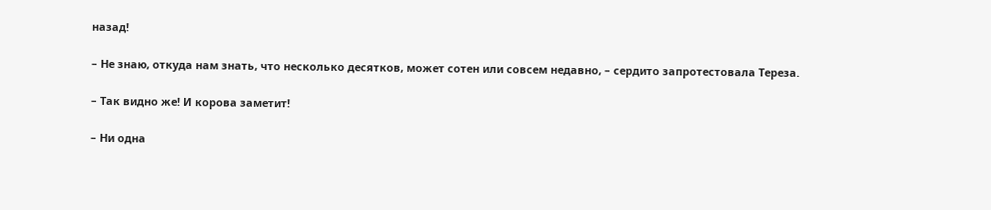назад!

– Не знаю, откуда нам знать, что несколько десятков, может сотен или совсем недавно, – сердито запротестовала Тереза.

– Так видно же! И корова заметит!

– Ни одна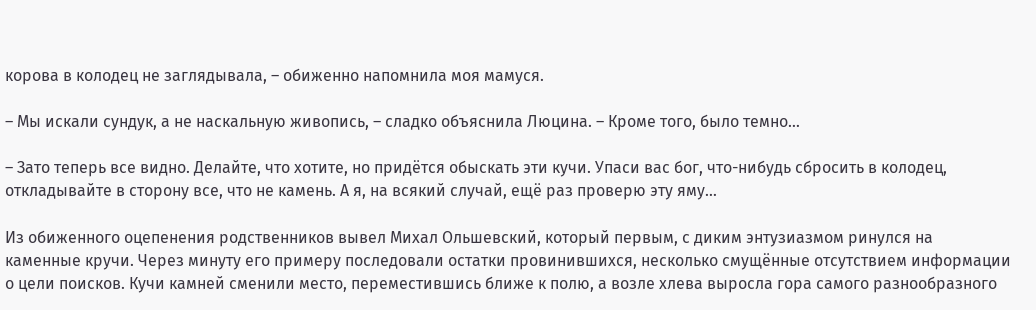корова в колодец не заглядывала, – обиженно напомнила моя мамуся.

– Мы искали сундук, а не наскальную живопись, – сладко объяснила Люцина. – Кроме того, было темно…

– Зато теперь все видно. Делайте, что хотите, но придётся обыскать эти кучи. Упаси вас бог, что-нибудь сбросить в колодец, откладывайте в сторону все, что не камень. А я, на всякий случай, ещё раз проверю эту яму…

Из обиженного оцепенения родственников вывел Михал Ольшевский, который первым, с диким энтузиазмом ринулся на каменные кручи. Через минуту его примеру последовали остатки провинившихся, несколько смущённые отсутствием информации о цели поисков. Кучи камней сменили место, переместившись ближе к полю, а возле хлева выросла гора самого разнообразного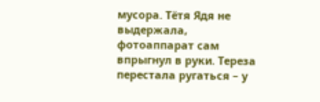мусора. Тётя Ядя не выдержала, фотоаппарат сам впрыгнул в руки. Тереза перестала ругаться – у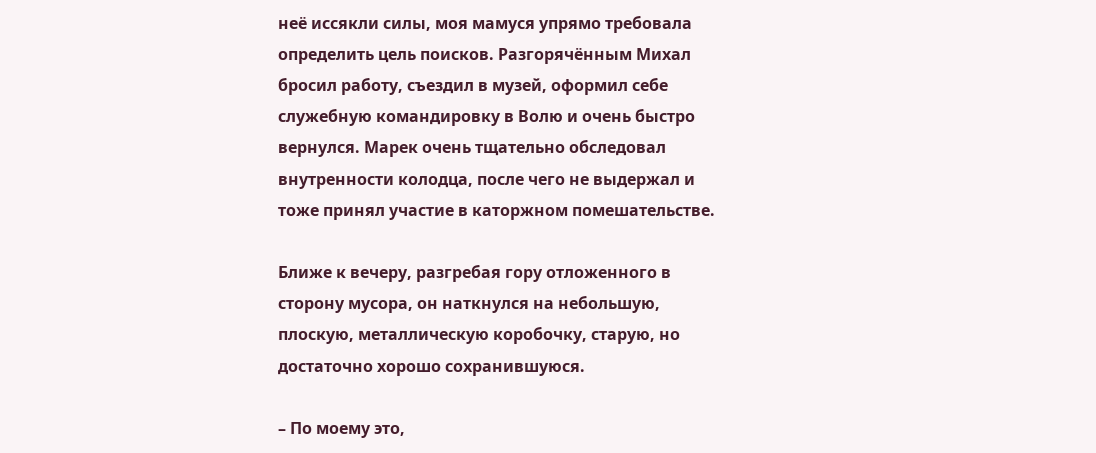неё иссякли силы, моя мамуся упрямо требовала определить цель поисков. Разгорячённым Михал бросил работу, съездил в музей, оформил себе служебную командировку в Волю и очень быстро вернулся. Марек очень тщательно обследовал внутренности колодца, после чего не выдержал и тоже принял участие в каторжном помешательстве.

Ближе к вечеру, разгребая гору отложенного в сторону мусора, он наткнулся на небольшую, плоскую, металлическую коробочку, старую, но достаточно хорошо сохранившуюся.

– По моему это,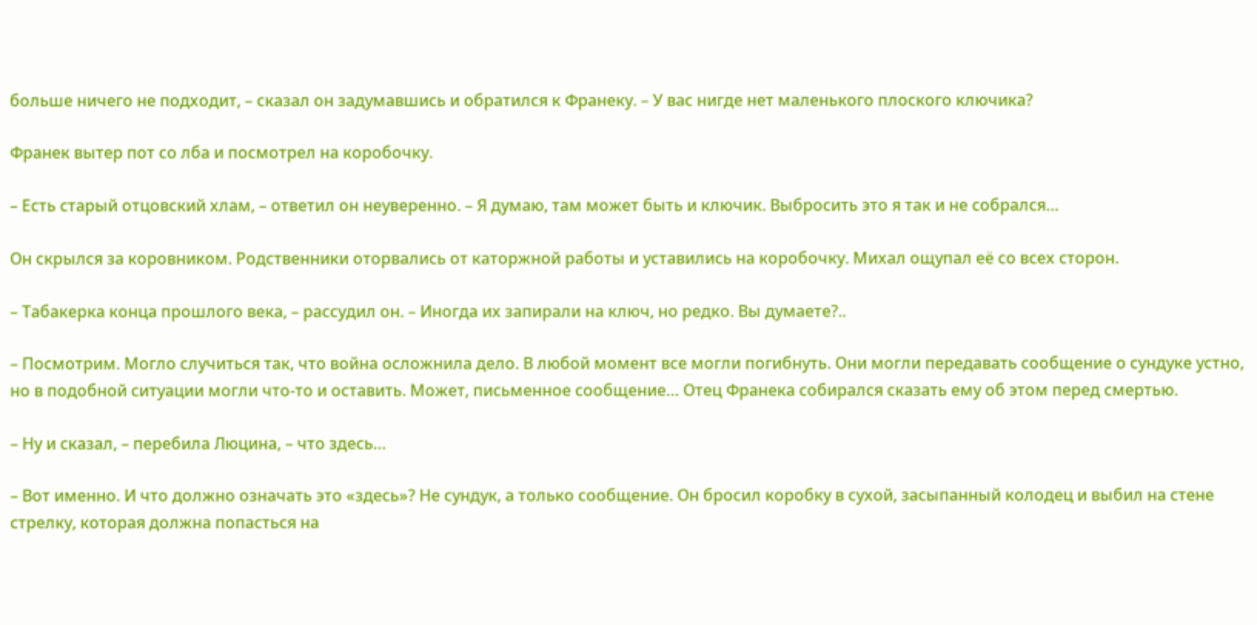больше ничего не подходит, – сказал он задумавшись и обратился к Франеку. – У вас нигде нет маленького плоского ключика?

Франек вытер пот со лба и посмотрел на коробочку.

– Есть старый отцовский хлам, – ответил он неуверенно. – Я думаю, там может быть и ключик. Выбросить это я так и не собрался…

Он скрылся за коровником. Родственники оторвались от каторжной работы и уставились на коробочку. Михал ощупал её со всех сторон.

– Табакерка конца прошлого века, – рассудил он. – Иногда их запирали на ключ, но редко. Вы думаете?..

– Посмотрим. Могло случиться так, что война осложнила дело. В любой момент все могли погибнуть. Они могли передавать сообщение о сундуке устно, но в подобной ситуации могли что-то и оставить. Может, письменное сообщение… Отец Франека собирался сказать ему об этом перед смертью.

– Ну и сказал, – перебила Люцина, – что здесь…

– Вот именно. И что должно означать это «здесь»? Не сундук, а только сообщение. Он бросил коробку в сухой, засыпанный колодец и выбил на стене стрелку, которая должна попасться на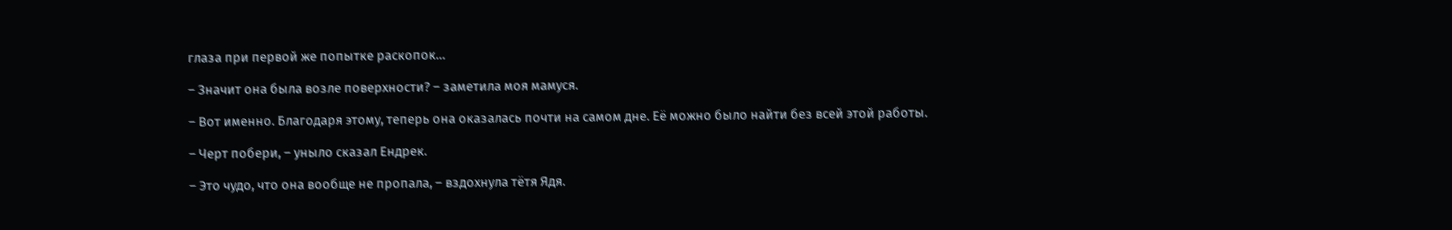глаза при первой же попытке раскопок…

– Значит она была возле поверхности? – заметила моя мамуся.

– Вот именно. Благодаря этому, теперь она оказалась почти на самом дне. Её можно было найти без всей этой работы.

– Черт побери, – уныло сказал Ендрек.

– Это чудо, что она вообще не пропала, – вздохнула тётя Ядя.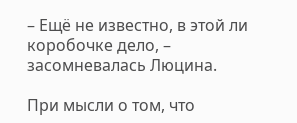– Ещё не известно, в этой ли коробочке дело, – засомневалась Люцина.

При мысли о том, что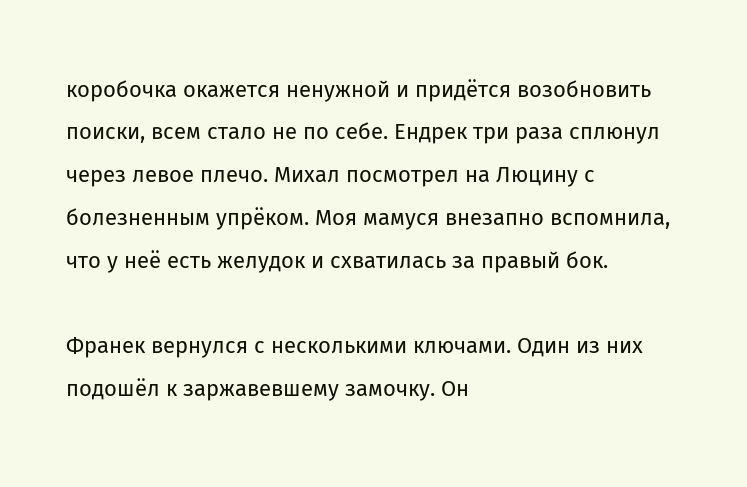коробочка окажется ненужной и придётся возобновить поиски, всем стало не по себе. Ендрек три раза сплюнул через левое плечо. Михал посмотрел на Люцину с болезненным упрёком. Моя мамуся внезапно вспомнила, что у неё есть желудок и схватилась за правый бок.

Франек вернулся с несколькими ключами. Один из них подошёл к заржавевшему замочку. Он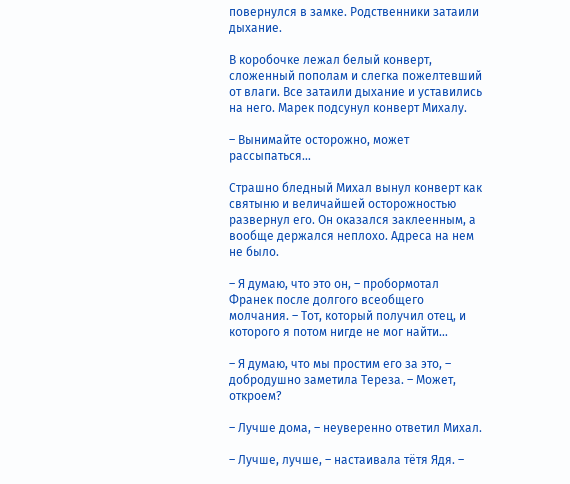повернулся в замке. Родственники затаили дыхание.

В коробочке лежал белый конверт, сложенный пополам и слегка пожелтевший от влаги. Все затаили дыхание и уставились на него. Марек подсунул конверт Михалу.

– Вынимайте осторожно, может рассыпаться…

Страшно бледный Михал вынул конверт как святыню и величайшей осторожностью развернул его. Он оказался заклеенным, а вообще держался неплохо. Адреса на нем не было.

– Я думаю, что это он, – пробормотал Франек после долгого всеобщего молчания. – Тот, который получил отец, и которого я потом нигде не мог найти…

– Я думаю, что мы простим его за это, – добродушно заметила Тереза. – Может, откроем?

– Лучше дома, – неуверенно ответил Михал.

– Лучше, лучше, – настаивала тётя Ядя. –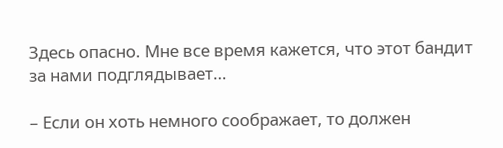Здесь опасно. Мне все время кажется, что этот бандит за нами подглядывает…

– Если он хоть немного соображает, то должен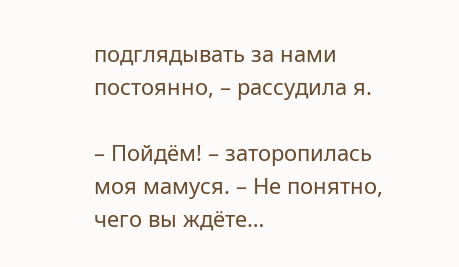подглядывать за нами постоянно, – рассудила я.

– Пойдём! – заторопилась моя мамуся. – Не понятно, чего вы ждёте…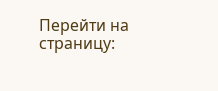Перейти на страницу: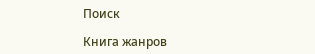Поиск

Книга жанров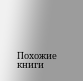Похожие книги